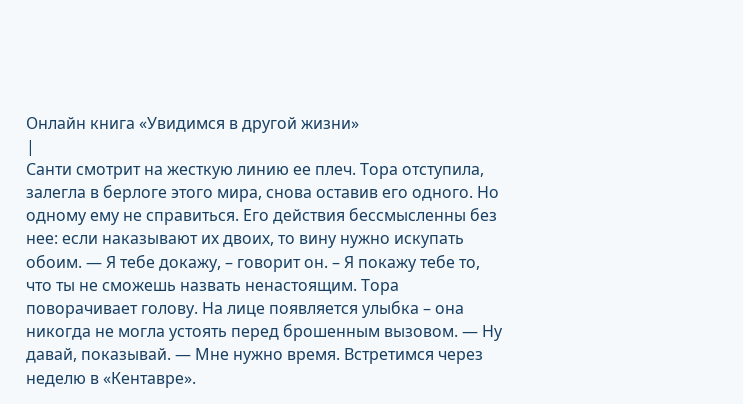Онлайн книга «Увидимся в другой жизни»
|
Санти смотрит на жесткую линию ее плеч. Тора отступила, залегла в берлоге этого мира, снова оставив его одного. Но одному ему не справиться. Его действия бессмысленны без нее: если наказывают их двоих, то вину нужно искупать обоим. — Я тебе докажу, – говорит он. – Я покажу тебе то, что ты не сможешь назвать ненастоящим. Тора поворачивает голову. На лице появляется улыбка – она никогда не могла устоять перед брошенным вызовом. — Ну давай, показывай. — Мне нужно время. Встретимся через неделю в «Кентавре».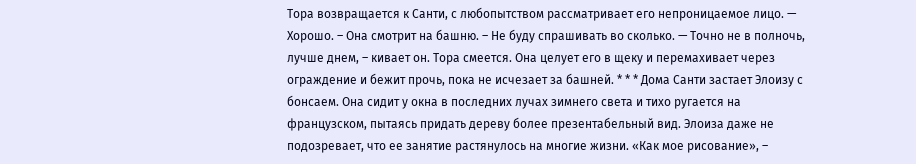Тора возвращается к Санти, с любопытством рассматривает его непроницаемое лицо. — Хорошо. – Она смотрит на башню. – Не буду спрашивать во сколько. — Точно не в полночь, лучше днем, – кивает он. Тора смеется. Она целует его в щеку и перемахивает через ограждение и бежит прочь, пока не исчезает за башней. * * * Дома Санти застает Элоизу с бонсаем. Она сидит у окна в последних лучах зимнего света и тихо ругается на французском, пытаясь придать дереву более презентабельный вид. Элоиза даже не подозревает, что ее занятие растянулось на многие жизни. «Как мое рисование», –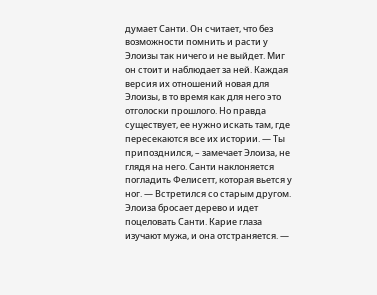думает Санти. Он считает, что без возможности помнить и расти у Элоизы так ничего и не выйдет. Миг он стоит и наблюдает за ней. Каждая версия их отношений новая для Элоизы, в то время как для него это отголоски прошлого. Но правда существует, ее нужно искать там, где пересекаются все их истории. — Ты припозднился, – замечает Элоиза, не глядя на него. Санти наклоняется погладить Фелисетт, которая вьется у ног. — Встретился со старым другом. Элоиза бросает дерево и идет поцеловать Санти. Карие глаза изучают мужа, и она отстраняется. —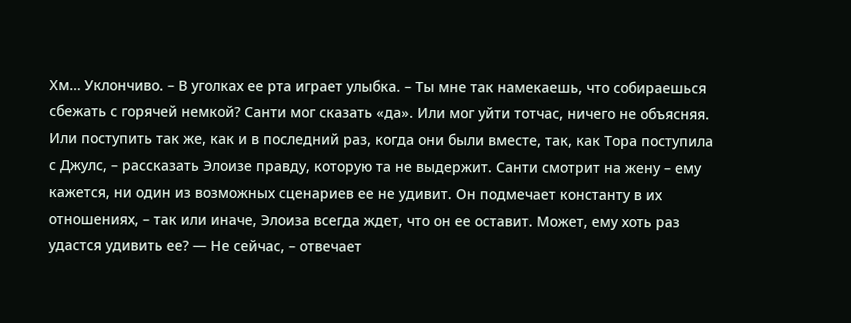Хм… Уклончиво. – В уголках ее рта играет улыбка. – Ты мне так намекаешь, что собираешься сбежать с горячей немкой? Санти мог сказать «да». Или мог уйти тотчас, ничего не объясняя. Или поступить так же, как и в последний раз, когда они были вместе, так, как Тора поступила с Джулс, – рассказать Элоизе правду, которую та не выдержит. Санти смотрит на жену – ему кажется, ни один из возможных сценариев ее не удивит. Он подмечает константу в их отношениях, – так или иначе, Элоиза всегда ждет, что он ее оставит. Может, ему хоть раз удастся удивить ее? — Не сейчас, – отвечает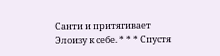Санти и притягивает Элоизу к себе. * * * Спустя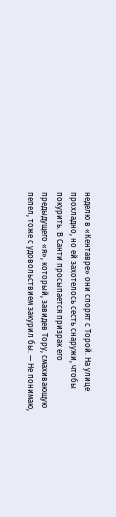неделю в «Кентавре» они спорят с Торой. На улице прохладно, но ей захотелось сесть снаружи, чтобы покурить. В Санти просыпается призрак его предыдущего «я», который, завидев Тору, смахивающую пепел, тоже с удовольствием закурил бы. — Не понимаю,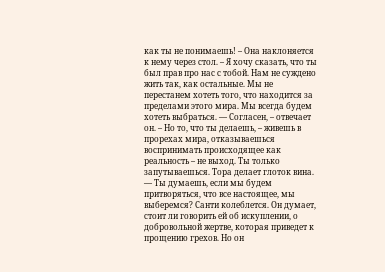как ты не понимаешь! – Она наклоняется к нему через стол. – Я хочу сказать, что ты был прав про нас с тобой. Нам не суждено жить так, как остальные. Мы не перестанем хотеть того, что находится за пределами этого мира. Мы всегда будем хотеть выбраться. — Согласен, – отвечает он. – Но то, что ты делаешь, – живешь в прорехах мира, отказываешься воспринимать происходящее как реальность – не выход. Ты только запутываешься. Тора делает глоток вина. — Ты думаешь, если мы будем притворяться, что все настоящее, мы выберемся? Санти колеблется. Он думает, стоит ли говорить ей об искуплении, о добровольной жертве, которая приведет к прощению грехов. Но он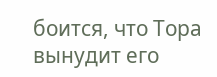боится, что Тора вынудит его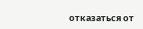отказаться от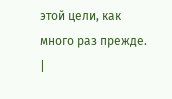этой цели, как много раз прежде. |